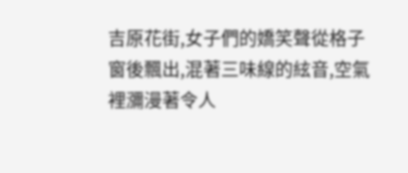吉原花街,女子們的嬌笑聲從格子窗後飄出,混著三味線的絃音,空氣裡瀰漫著令人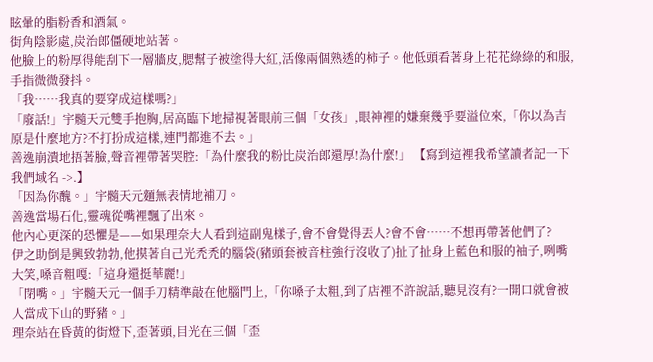眩暈的脂粉香和酒氣。
街角陰影處,炭治郎僵硬地站著。
他臉上的粉厚得能刮下一層牆皮,腮幫子被塗得大紅,活像兩個熟透的柿子。他低頭看著身上花花綠綠的和服,手指微微發抖。
「我……我真的要穿成這樣嗎?」
「廢話!」宇髓天元雙手抱胸,居高臨下地掃視著眼前三個「女孩」,眼神裡的嫌棄幾乎要溢位來,「你以為吉原是什麼地方?不打扮成這樣,連門都進不去。」
善逸崩潰地捂著臉,聲音裡帶著哭腔:「為什麼我的粉比炭治郎還厚!為什麼!」 【寫到這裡我希望讀者記一下我們域名 ->.】
「因為你醜。」宇髓天元麵無表情地補刀。
善逸當場石化,靈魂從嘴裡飄了出來。
他內心更深的恐懼是——如果理奈大人看到這副鬼樣子,會不會覺得丟人?會不會……不想再帶著他們了?
伊之助倒是興致勃勃,他摸著自己光禿禿的腦袋(豬頭套被音柱強行沒收了)扯了扯身上藍色和服的袖子,咧嘴大笑,嗓音粗嘎:「這身還挺華麗!」
「閉嘴。」宇髓天元一個手刀精準敲在他腦門上,「你嗓子太粗,到了店裡不許說話,聽見沒有?一開口就會被人當成下山的野豬。」
理奈站在昏黃的街燈下,歪著頭,目光在三個「歪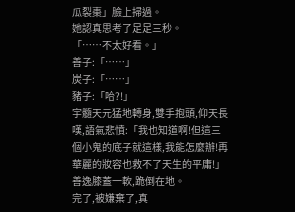瓜裂棗」臉上掃過。
她認真思考了足足三秒。
「……不太好看。」
善子:「……」
炭子:「……」
豬子:「哈?!」
宇髓天元猛地轉身,雙手抱頭,仰天長嘆,語氣悲憤:「我也知道啊!但這三個小鬼的底子就這樣,我能怎麼辦!再華麗的妝容也救不了天生的平庸!」
善逸膝蓋一軟,跪倒在地。
完了,被嫌棄了,真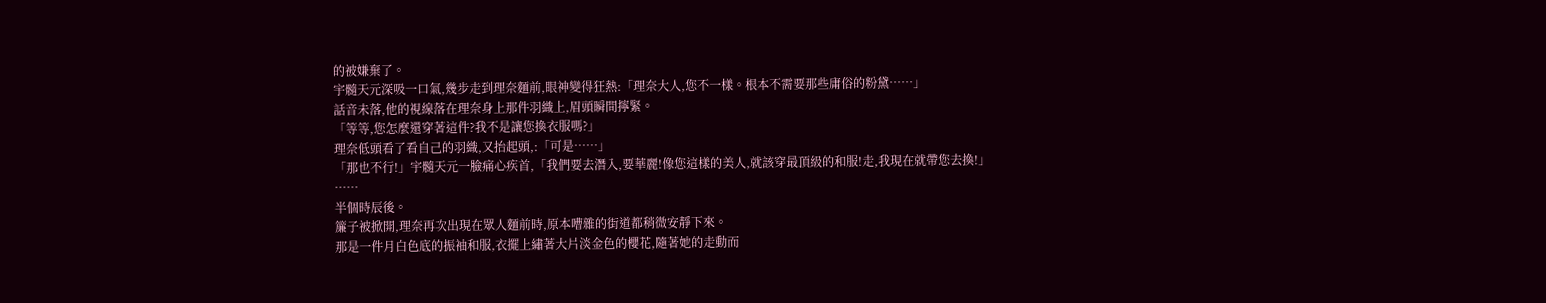的被嫌棄了。
宇髓天元深吸一口氣,幾步走到理奈麵前,眼神變得狂熱:「理奈大人,您不一樣。根本不需要那些庸俗的粉黛……」
話音未落,他的視線落在理奈身上那件羽織上,眉頭瞬間擰緊。
「等等,您怎麼還穿著這件?我不是讓您換衣服嗎?」
理奈低頭看了看自己的羽織,又抬起頭,:「可是……」
「那也不行!」宇髓天元一臉痛心疾首,「我們要去潛入,要華麗!像您這樣的美人,就該穿最頂級的和服!走,我現在就帶您去換!」
……
半個時辰後。
簾子被掀開,理奈再次出現在眾人麵前時,原本嘈雜的街道都稍微安靜下來。
那是一件月白色底的振袖和服,衣擺上繡著大片淡金色的櫻花,隨著她的走動而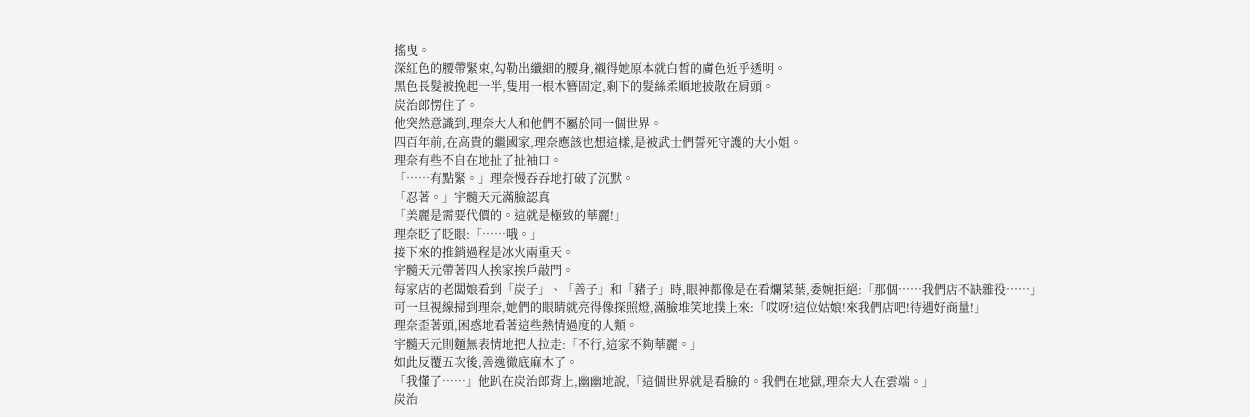搖曳。
深紅色的腰帶緊束,勾勒出纖細的腰身,襯得她原本就白皙的膚色近乎透明。
黑色長髮被挽起一半,隻用一根木簪固定,剩下的髮絲柔順地披散在肩頭。
炭治郎愣住了。
他突然意識到,理奈大人和他們不屬於同一個世界。
四百年前,在高貴的繼國家,理奈應該也想這樣,是被武士們誓死守護的大小姐。
理奈有些不自在地扯了扯袖口。
「……有點緊。」理奈慢吞吞地打破了沉默。
「忍著。」宇髓天元滿臉認真
「美麗是需要代價的。這就是極致的華麗!」
理奈眨了眨眼:「……哦。」
接下來的推銷過程是冰火兩重天。
宇髓天元帶著四人挨家挨戶敲門。
每家店的老闆娘看到「炭子」、「善子」和「豬子」時,眼神都像是在看爛菜葉,委婉拒絕:「那個……我們店不缺雜役……」
可一旦視線掃到理奈,她們的眼睛就亮得像探照燈,滿臉堆笑地撲上來:「哎呀!這位姑娘!來我們店吧!待遇好商量!」
理奈歪著頭,困惑地看著這些熱情過度的人類。
宇髓天元則麵無表情地把人拉走:「不行,這家不夠華麗。」
如此反覆五次後,善逸徹底麻木了。
「我懂了……」他趴在炭治郎背上,幽幽地說,「這個世界就是看臉的。我們在地獄,理奈大人在雲端。」
炭治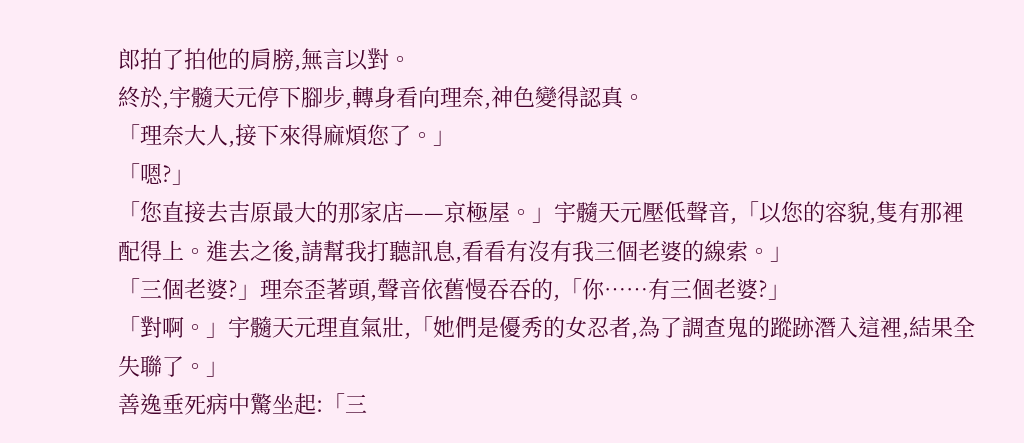郎拍了拍他的肩膀,無言以對。
終於,宇髓天元停下腳步,轉身看向理奈,神色變得認真。
「理奈大人,接下來得麻煩您了。」
「嗯?」
「您直接去吉原最大的那家店——京極屋。」宇髓天元壓低聲音,「以您的容貌,隻有那裡配得上。進去之後,請幫我打聽訊息,看看有沒有我三個老婆的線索。」
「三個老婆?」理奈歪著頭,聲音依舊慢吞吞的,「你……有三個老婆?」
「對啊。」宇髓天元理直氣壯,「她們是優秀的女忍者,為了調查鬼的蹤跡潛入這裡,結果全失聯了。」
善逸垂死病中驚坐起:「三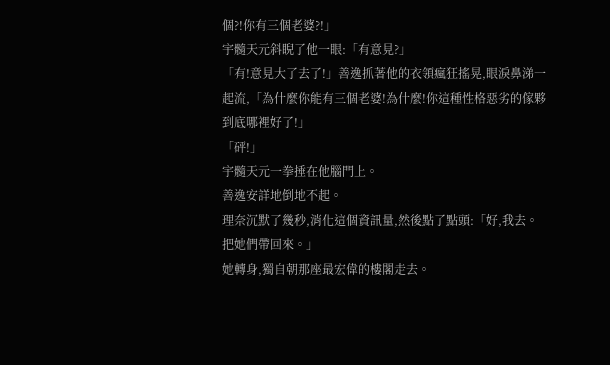個?!你有三個老婆?!」
宇髓天元斜睨了他一眼:「有意見?」
「有!意見大了去了!」善逸抓著他的衣領瘋狂搖晃,眼淚鼻涕一起流,「為什麼你能有三個老婆!為什麼!你這種性格惡劣的傢夥到底哪裡好了!」
「砰!」
宇髓天元一拳捶在他腦門上。
善逸安詳地倒地不起。
理奈沉默了幾秒,消化這個資訊量,然後點了點頭:「好,我去。把她們帶回來。」
她轉身,獨自朝那座最宏偉的樓閣走去。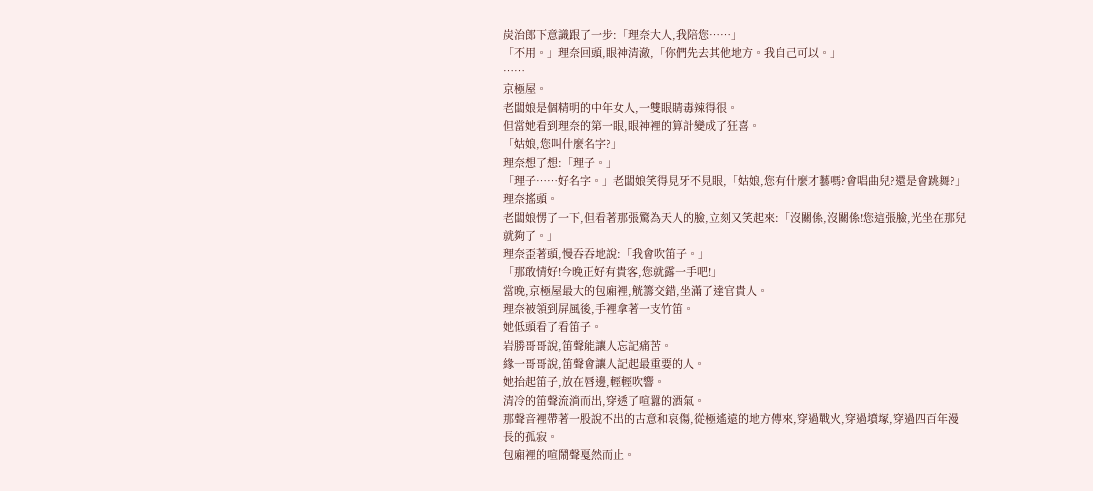炭治郎下意識跟了一步:「理奈大人,我陪您……」
「不用。」理奈回頭,眼神清澈,「你們先去其他地方。我自己可以。」
……
京極屋。
老闆娘是個精明的中年女人,一雙眼睛毒辣得很。
但當她看到理奈的第一眼,眼神裡的算計變成了狂喜。
「姑娘,您叫什麼名字?」
理奈想了想:「理子。」
「理子……好名字。」老闆娘笑得見牙不見眼,「姑娘,您有什麼才藝嗎?會唱曲兒?還是會跳舞?」
理奈搖頭。
老闆娘愣了一下,但看著那張驚為天人的臉,立刻又笑起來:「沒關係,沒關係!您這張臉,光坐在那兒就夠了。」
理奈歪著頭,慢吞吞地說:「我會吹笛子。」
「那敢情好!今晚正好有貴客,您就露一手吧!」
當晚,京極屋最大的包廂裡,觥籌交錯,坐滿了達官貴人。
理奈被領到屏風後,手裡拿著一支竹笛。
她低頭看了看笛子。
岩勝哥哥說,笛聲能讓人忘記痛苦。
緣一哥哥說,笛聲會讓人記起最重要的人。
她抬起笛子,放在唇邊,輕輕吹響。
清冷的笛聲流淌而出,穿透了喧囂的酒氣。
那聲音裡帶著一股說不出的古意和哀傷,從極遙遠的地方傳來,穿過戰火,穿過墳塚,穿過四百年漫長的孤寂。
包廂裡的喧鬧聲戛然而止。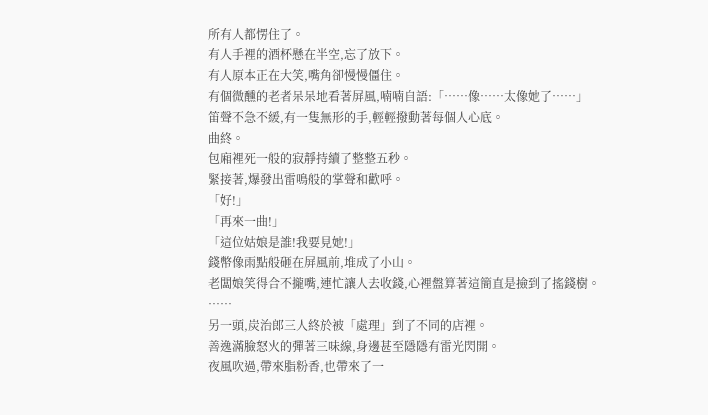所有人都愣住了。
有人手裡的酒杯懸在半空,忘了放下。
有人原本正在大笑,嘴角卻慢慢僵住。
有個微醺的老者呆呆地看著屏風,喃喃自語:「……像……太像她了……」
笛聲不急不緩,有一隻無形的手,輕輕撥動著每個人心底。
曲終。
包廂裡死一般的寂靜持續了整整五秒。
緊接著,爆發出雷鳴般的掌聲和歡呼。
「好!」
「再來一曲!」
「這位姑娘是誰!我要見她!」
錢幣像雨點般砸在屏風前,堆成了小山。
老闆娘笑得合不攏嘴,連忙讓人去收錢,心裡盤算著這簡直是撿到了搖錢樹。
……
另一頭,炭治郎三人終於被「處理」到了不同的店裡。
善逸滿臉怒火的彈著三味線,身邊甚至隱隱有雷光閃開。
夜風吹過,帶來脂粉香,也帶來了一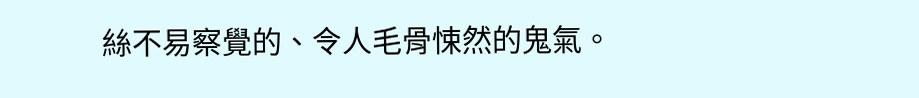絲不易察覺的、令人毛骨悚然的鬼氣。